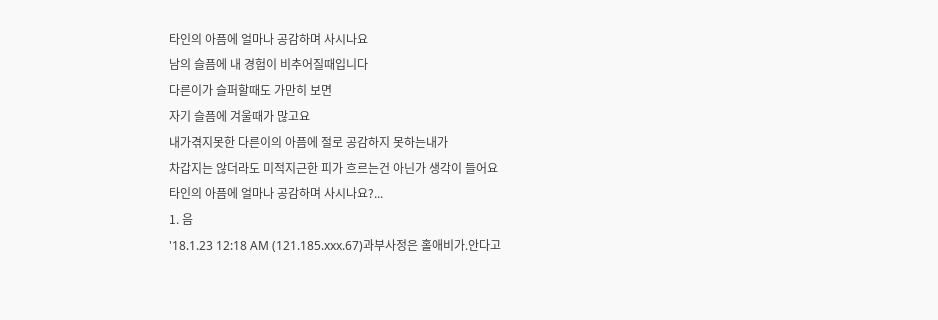타인의 아픔에 얼마나 공감하며 사시나요
남의 슬픔에 내 경험이 비추어질때입니다
다른이가 슬퍼할때도 가만히 보면
자기 슬픔에 겨울때가 많고요
내가겪지못한 다른이의 아픔에 절로 공감하지 못하는내가
차갑지는 않더라도 미적지근한 피가 흐르는건 아닌가 생각이 들어요
타인의 아픔에 얼마나 공감하며 사시나요?...
1. 음
'18.1.23 12:18 AM (121.185.xxx.67)과부사정은 홀애비가.안다고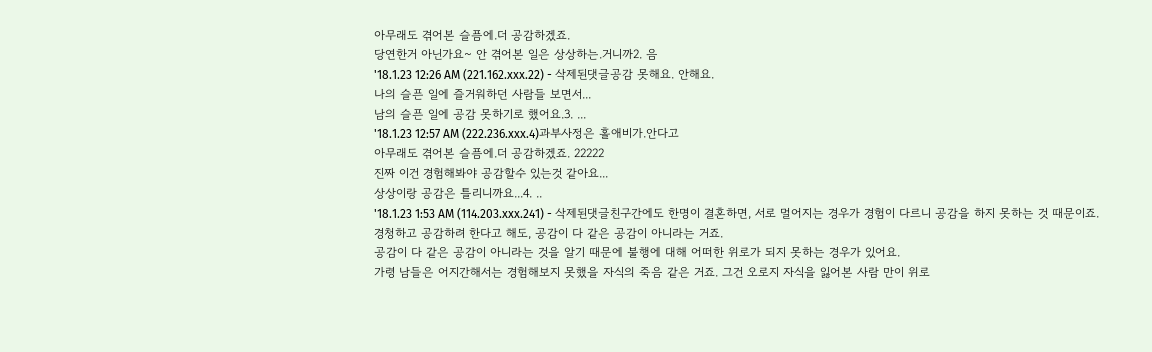아무래도 겪어본 슬픔에.더 공감하겠죠.
당연한거 아닌가요~ 안 겪어본 일은 상상하는.거니까2. 음
'18.1.23 12:26 AM (221.162.xxx.22) - 삭제된댓글공감 못해요. 안해요.
나의 슬픈 일에 즐거워하던 사람들 보면서...
남의 슬픈 일에 공감 못하기로 했어요.3. ...
'18.1.23 12:57 AM (222.236.xxx.4)과부사정은 홀애비가.안다고
아무래도 겪어본 슬픔에.더 공감하겠죠. 22222
진짜 이건 경험해봐야 공감할수 있는것 같아요...
상상이랑 공감은 틀리니까요...4. ..
'18.1.23 1:53 AM (114.203.xxx.241) - 삭제된댓글친구간에도 한명이 결혼하면, 서로 멀어지는 경우가 경험이 다르니 공감을 하지 못하는 것 때문이죠.
경청하고 공감하려 한다고 해도, 공감이 다 같은 공감이 아니라는 거죠.
공감이 다 같은 공감이 아니라는 것을 알기 때문에 불행에 대해 어떠한 위로가 되지 못하는 경우가 있어요.
가령 남들은 어지간해서는 경험해보지 못했을 자식의 죽음 같은 거죠. 그건 오로지 자식을 잃어본 사람 만이 위로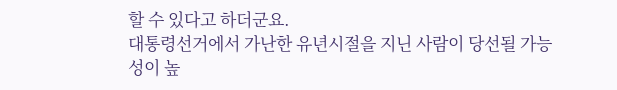할 수 있다고 하더군요.
대통령선거에서 가난한 유년시절을 지닌 사람이 당선될 가능성이 높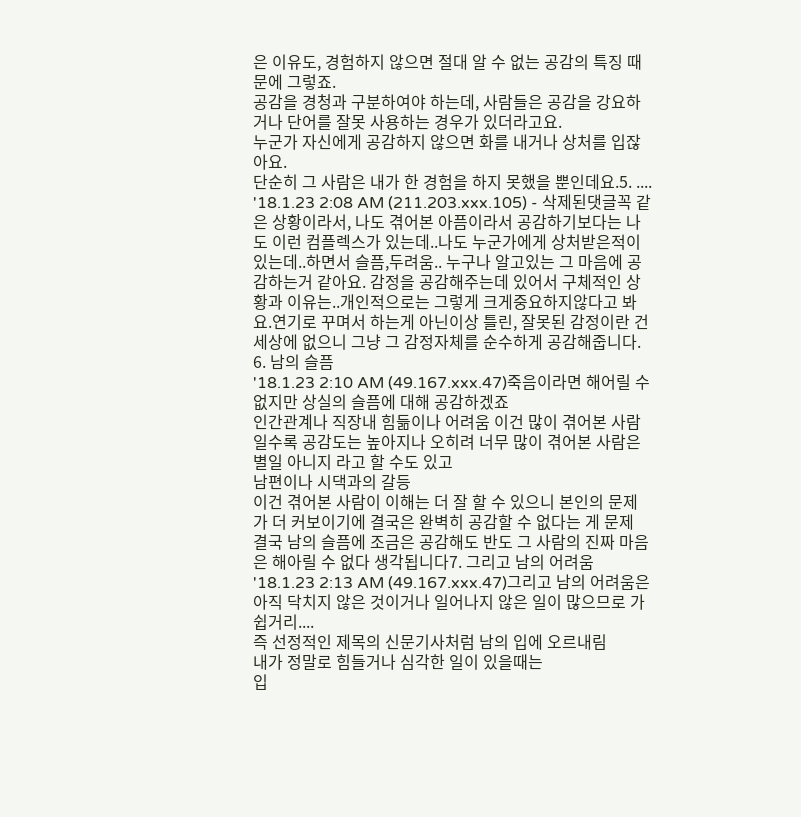은 이유도, 경험하지 않으면 절대 알 수 없는 공감의 특징 때문에 그렇죠.
공감을 경청과 구분하여야 하는데, 사람들은 공감을 강요하거나 단어를 잘못 사용하는 경우가 있더라고요.
누군가 자신에게 공감하지 않으면 화를 내거나 상처를 입잖아요.
단순히 그 사람은 내가 한 경험을 하지 못했을 뿐인데요.5. ....
'18.1.23 2:08 AM (211.203.xxx.105) - 삭제된댓글꼭 같은 상황이라서, 나도 겪어본 아픔이라서 공감하기보다는 나도 이런 컴플렉스가 있는데..나도 누군가에게 상처받은적이 있는데..하면서 슬픔,두려움.. 누구나 알고있는 그 마음에 공감하는거 같아요. 감정을 공감해주는데 있어서 구체적인 상황과 이유는..개인적으로는 그렇게 크게중요하지않다고 봐요.연기로 꾸며서 하는게 아닌이상 틀린, 잘못된 감정이란 건 세상에 없으니 그냥 그 감정자체를 순수하게 공감해줍니다.
6. 남의 슬픔
'18.1.23 2:10 AM (49.167.xxx.47)죽음이라면 해어릴 수 없지만 상실의 슬픔에 대해 공감하겠죠
인간관계나 직장내 힘듦이나 어려움 이건 많이 겪어본 사람일수록 공감도는 높아지나 오히려 너무 많이 겪어본 사람은 별일 아니지 라고 할 수도 있고
남편이나 시댁과의 갈등
이건 겪어본 사람이 이해는 더 잘 할 수 있으니 본인의 문제가 더 커보이기에 결국은 완벽히 공감할 수 없다는 게 문제
결국 남의 슬픔에 조금은 공감해도 반도 그 사람의 진짜 마음은 해아릴 수 없다 생각됩니다7. 그리고 남의 어려움
'18.1.23 2:13 AM (49.167.xxx.47)그리고 남의 어려움은 아직 닥치지 않은 것이거나 일어나지 않은 일이 많으므로 가쉽거리....
즉 선정적인 제목의 신문기사처럼 남의 입에 오르내림
내가 정말로 힘들거나 심각한 일이 있을때는
입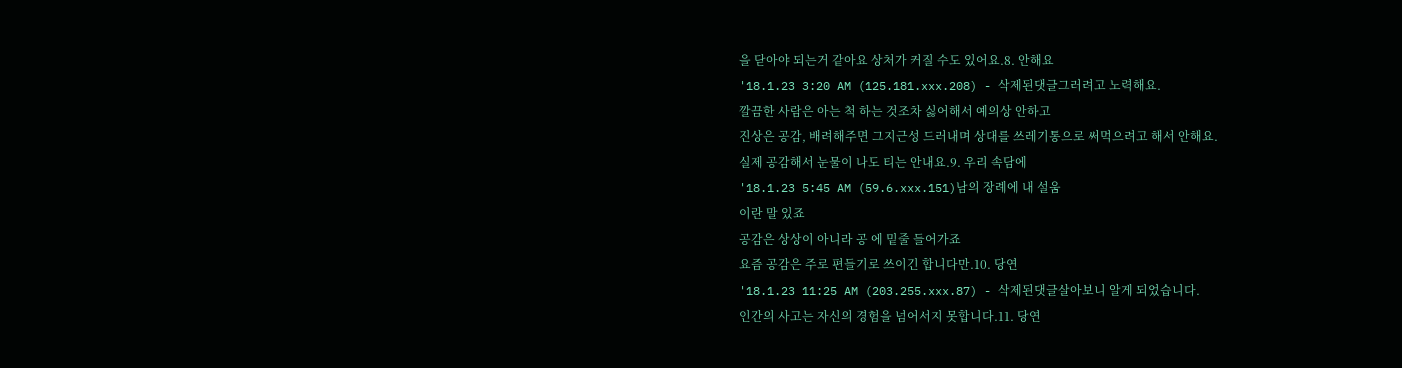을 닫아야 되는거 같아요 상처가 커질 수도 있어요.8. 안해요
'18.1.23 3:20 AM (125.181.xxx.208) - 삭제된댓글그러려고 노력해요.
깔끔한 사람은 아는 척 하는 것조차 싫어해서 예의상 안하고
진상은 공감, 배려해주면 그지근성 드러내며 상대를 쓰레기통으로 써먹으려고 해서 안해요.
실제 공감해서 눈물이 나도 티는 안내요.9. 우리 속담에
'18.1.23 5:45 AM (59.6.xxx.151)남의 장례에 내 설움
이란 말 있죠
공감은 상상이 아니라 공 에 밑줄 들어가죠
요즘 공감은 주로 편들기로 쓰이긴 합니다만.10. 당연
'18.1.23 11:25 AM (203.255.xxx.87) - 삭제된댓글살아보니 알게 되었습니다.
인간의 사고는 자신의 경험을 넘어서지 못합니다.11. 당연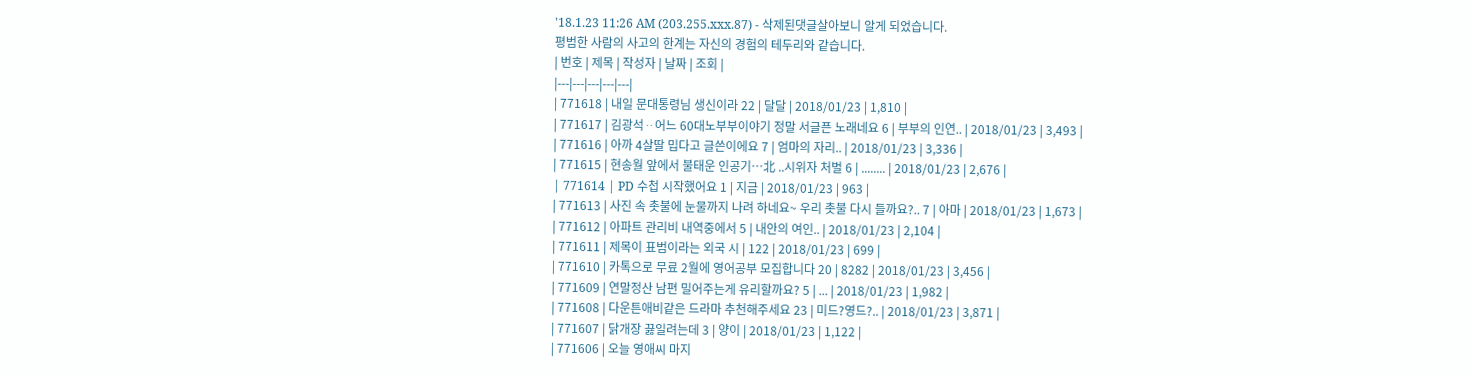'18.1.23 11:26 AM (203.255.xxx.87) - 삭제된댓글살아보니 알게 되었습니다.
평범한 사람의 사고의 한계는 자신의 경험의 테두리와 같습니다.
| 번호 | 제목 | 작성자 | 날짜 | 조회 |
|---|---|---|---|---|
| 771618 | 내일 문대통령님 생신이라 22 | 달달 | 2018/01/23 | 1,810 |
| 771617 | 김광석ᆢ어느 60대노부부이야기 정말 서글픈 노래네요 6 | 부부의 인연.. | 2018/01/23 | 3,493 |
| 771616 | 아까 4살딸 밉다고 글쓴이에요 7 | 엄마의 자리.. | 2018/01/23 | 3,336 |
| 771615 | 현송월 앞에서 불태운 인공기…北 ..시위자 처벌 6 | ........ | 2018/01/23 | 2,676 |
| 771614 | PD 수첩 시작했어요 1 | 지금 | 2018/01/23 | 963 |
| 771613 | 사진 속 촛불에 눈물까지 나려 하네요~ 우리 촛불 다시 들까요?.. 7 | 아마 | 2018/01/23 | 1,673 |
| 771612 | 아파트 관리비 내역중에서 5 | 내안의 여인.. | 2018/01/23 | 2,104 |
| 771611 | 제목이 표범이라는 외국 시 | 122 | 2018/01/23 | 699 |
| 771610 | 카톡으로 무료 2월에 영어공부 모집합니다 20 | 8282 | 2018/01/23 | 3,456 |
| 771609 | 연말정산 남편 밀어주는게 유리할까요? 5 | ... | 2018/01/23 | 1,982 |
| 771608 | 다운튼애비같은 드라마 추천해주세요 23 | 미드?영드?.. | 2018/01/23 | 3,871 |
| 771607 | 닭개장 끓일려는데 3 | 양이 | 2018/01/23 | 1,122 |
| 771606 | 오늘 영애씨 마지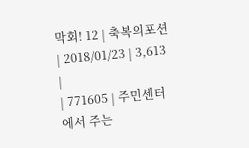막회! 12 | 축복의포션 | 2018/01/23 | 3,613 |
| 771605 | 주민센터에서 주는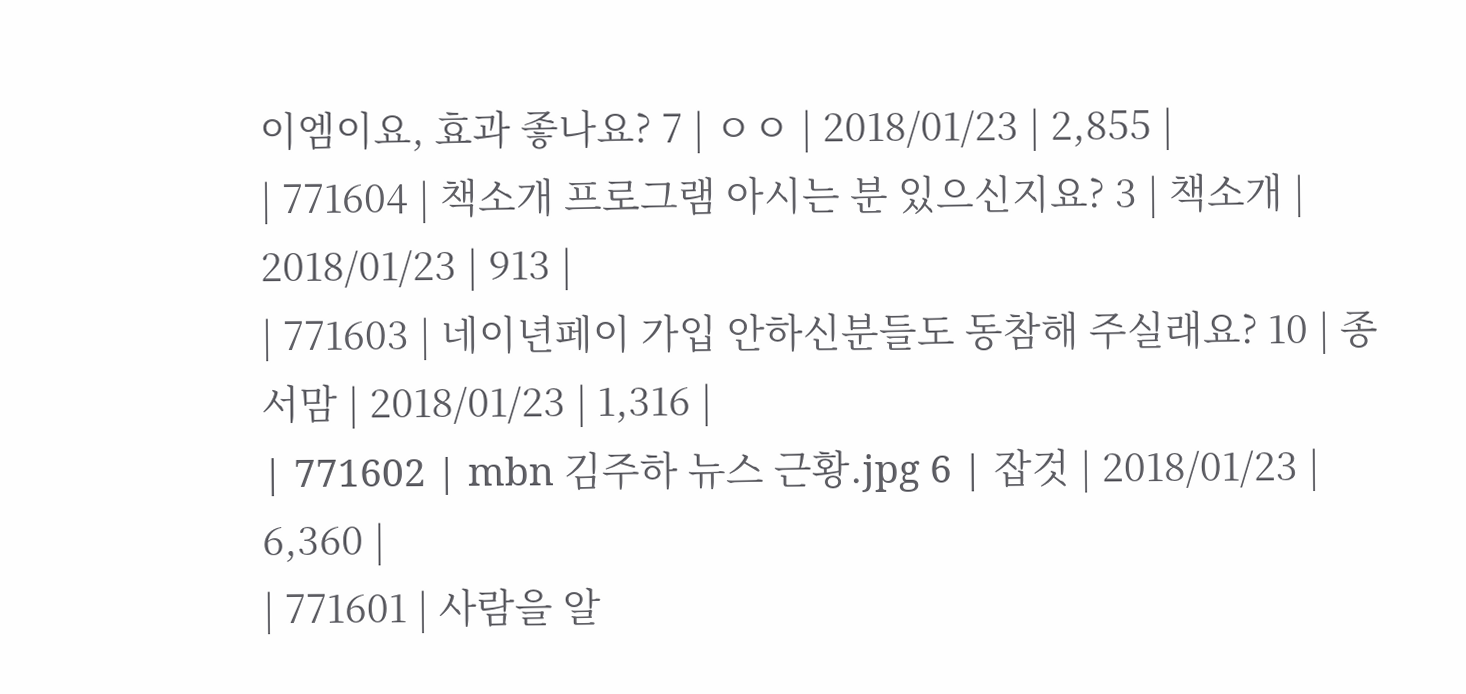이엠이요, 효과 좋나요? 7 | ㅇㅇ | 2018/01/23 | 2,855 |
| 771604 | 책소개 프로그램 아시는 분 있으신지요? 3 | 책소개 | 2018/01/23 | 913 |
| 771603 | 네이년페이 가입 안하신분들도 동참해 주실래요? 10 | 종서맘 | 2018/01/23 | 1,316 |
| 771602 | mbn 김주하 뉴스 근황.jpg 6 | 잡것 | 2018/01/23 | 6,360 |
| 771601 | 사람을 알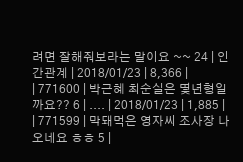려면 잘해줘보라는 말이요 ~~ 24 | 인간관계 | 2018/01/23 | 8,366 |
| 771600 | 박근혜 최순실은 몇년형일까요?? 6 | .... | 2018/01/23 | 1,885 |
| 771599 | 막돼먹은 영자씨 조사장 나오네요 ㅎㅎ 5 |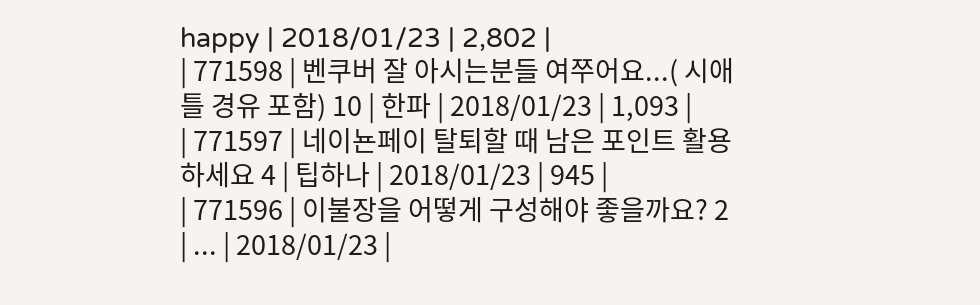happy | 2018/01/23 | 2,802 |
| 771598 | 벤쿠버 잘 아시는분들 여쭈어요...( 시애틀 경유 포함) 10 | 한파 | 2018/01/23 | 1,093 |
| 771597 | 네이뇬페이 탈퇴할 때 남은 포인트 활용하세요 4 | 팁하나 | 2018/01/23 | 945 |
| 771596 | 이불장을 어떻게 구성해야 좋을까요? 2 | ... | 2018/01/23 |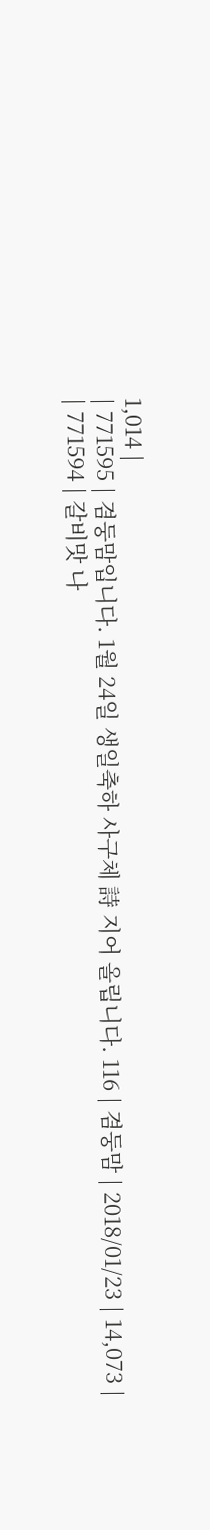1,014 |
| 771595 | 겸둥맘입니다. 1월 24일 생일축하 사구체 詩 지어 올립니다. 116 | 겸둥맘 | 2018/01/23 | 14,073 |
| 771594 | 갈비맛 나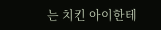는 치킨 아이한테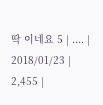딱 이네요 5 | .... | 2018/01/23 | 2,455 |